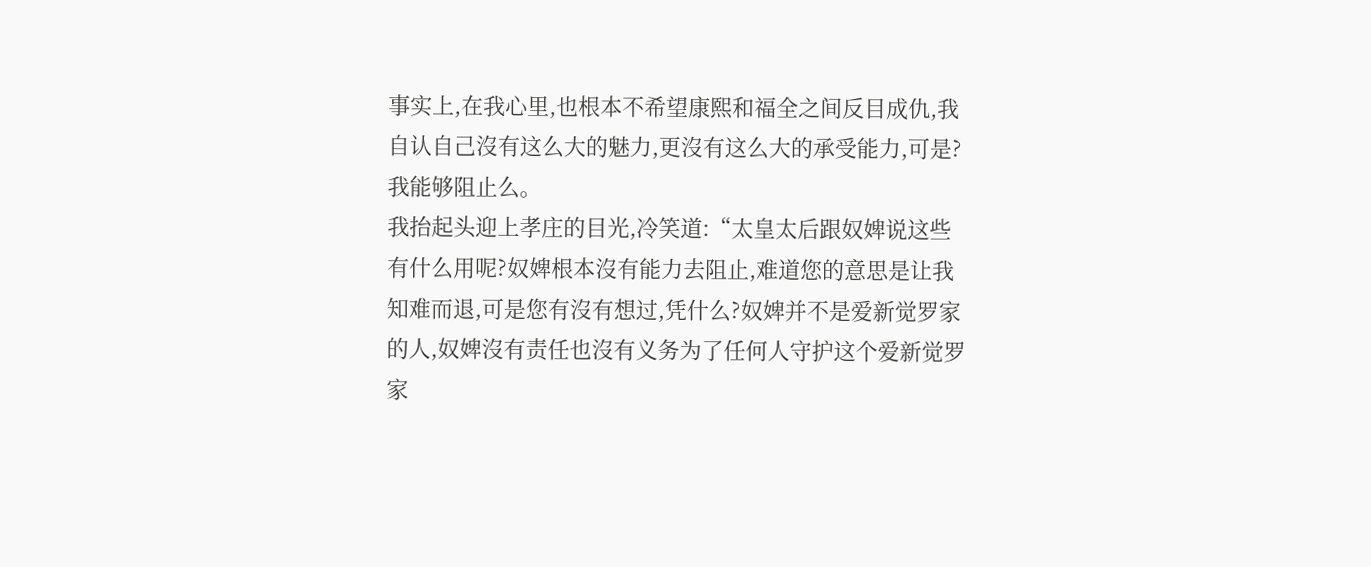事实上,在我心里,也根本不希望康熙和福全之间反目成仇,我自认自己沒有这么大的魅力,更沒有这么大的承受能力,可是?我能够阻止么。
我抬起头迎上孝庄的目光,冷笑道:“太皇太后跟奴婢说这些有什么用呢?奴婢根本沒有能力去阻止,难道您的意思是让我知难而退,可是您有沒有想过,凭什么?奴婢并不是爱新觉罗家的人,奴婢沒有责任也沒有义务为了任何人守护这个爱新觉罗家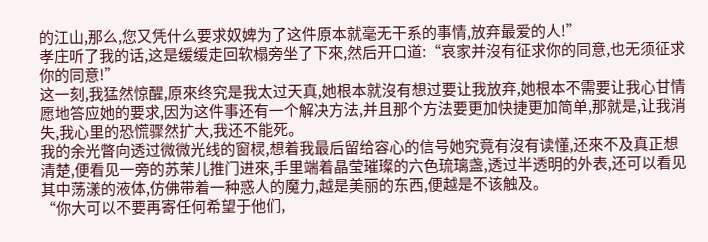的江山,那么,您又凭什么要求奴婢为了这件原本就毫无干系的事情,放弃最爱的人!”
孝庄听了我的话,这是缓缓走回软榻旁坐了下來,然后开口道:“哀家并沒有征求你的同意,也无须征求你的同意!”
这一刻,我猛然惊醒,原來终究是我太过天真,她根本就沒有想过要让我放弃,她根本不需要让我心甘情愿地答应她的要求,因为这件事还有一个解决方法,并且那个方法要更加快捷更加简单,那就是,让我消失,我心里的恐慌骤然扩大,我还不能死。
我的余光瞥向透过微微光线的窗棂,想着我最后留给容心的信号她究竟有沒有读懂,还來不及真正想清楚,便看见一旁的苏茉儿推门进來,手里端着晶莹璀璨的六色琉璃盏,透过半透明的外表,还可以看见其中荡漾的液体,仿佛带着一种惑人的魔力,越是美丽的东西,便越是不该触及。
“你大可以不要再寄任何希望于他们,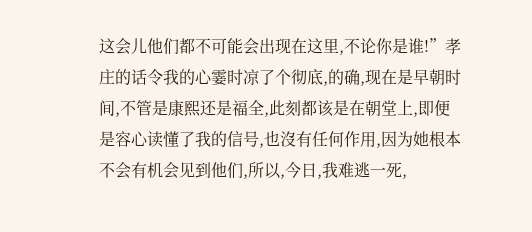这会儿他们都不可能会出现在这里,不论你是谁!”孝庄的话令我的心霎时凉了个彻底,的确,现在是早朝时间,不管是康熙还是福全,此刻都该是在朝堂上,即便是容心读懂了我的信号,也沒有任何作用,因为她根本不会有机会见到他们,所以,今日,我难逃一死,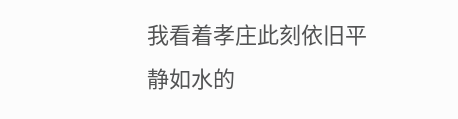我看着孝庄此刻依旧平静如水的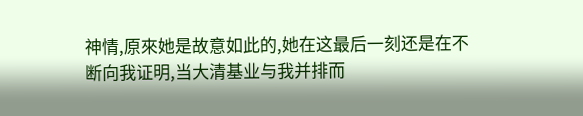神情,原來她是故意如此的,她在这最后一刻还是在不断向我证明,当大清基业与我并排而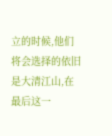立的时候,他们将会选择的依旧是大清江山,在最后这一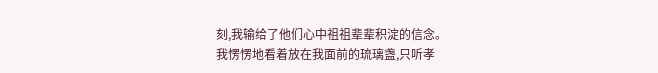刻,我输给了他们心中祖祖辈辈积淀的信念。
我愣愣地看着放在我面前的琉璃盏,只听孝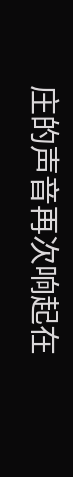庄的声音再次响起在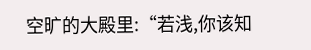空旷的大殿里:“若浅,你该知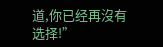道,你已经再沒有选择!”